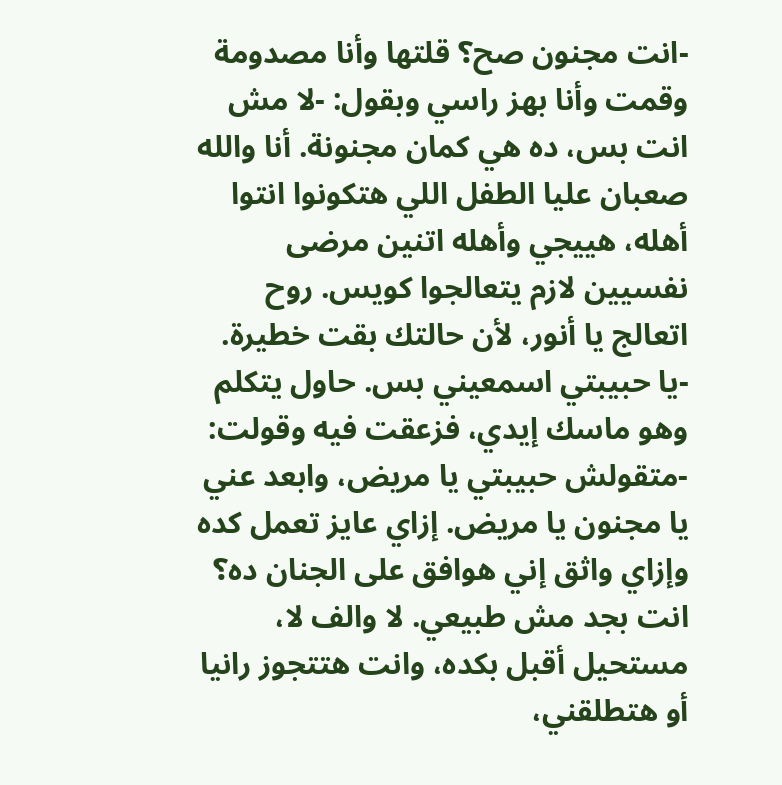-انت مجنون صح؟ قلتها وأنا مصدومة وقمت وأنا بهز راسي وبقول: -لا مش انت بس، ده هي كمان مجنونة. أنا والله صعبان عليا الطفل اللي هتكونوا انتوا أهله، هييجي وأهله اتنين مرضى نفسيين لازم يتعالجوا كويس. روح اتعالج يا أنور، لأن حالتك بقت خطيرة. -يا حبيبتي اسمعيني بس. حاول يتكلم وهو ماسك إيدي، فزعقت فيه وقولت: -متقولش حبيبتي يا مريض، وابعد عني يا مجنون يا مريض. إزاي عايز تعمل كده وإزاي واثق إني هوافق على الجنان ده؟
انت بجد مش طبيعي. لا والف لا، مستحيل أقبل بكده، وانت هتتجوز رانيا أو هتطلقني،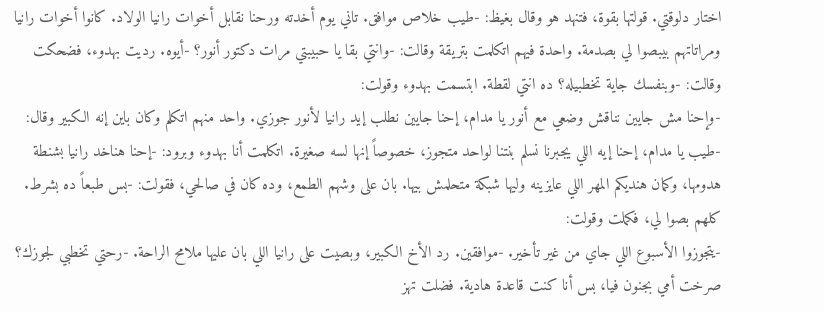اختار دلوقتي. قولتها بقوة، فتنهد هو وقال بغيظ: -طيب خلاص موافق. تاني يوم أخدته ورحنا نقابل أخوات رانيا الولاد. كانوا أخوات رانيا ومراتاتهم بيبصوا لي بصدمة. واحدة فيهم اتكلمت بتريقة وقالت: -وانتي بقا يا حبيبتي مرات دكتور أنور؟ -أيوه. رديت بهدوء، فضحكت وقالت: -وبنفسك جاية تخطبيله؟ ده انتي لقطة. ابتسمت بهدوء وقولت:
-وإحنا مش جايين نناقش وضعي مع أنور يا مدام، إحنا جايين نطلب إيد رانيا لأنور جوزي. واحد منهم اتكلم وكان باين إنه الكبير وقال: -طيب يا مدام، إحنا إيه اللي يجبرنا نسلم بنتنا لواحد متجوز، خصوصاً إنها لسه صغيرة. اتكلمت أنا بهدوء وبرود: -إحنا هناخد رانيا بشنطة هدومها، وكمان هنديكم المهر اللي عايزينه وليها شبكة متحلمش بيها. بان على وشهم الطمع، وده كان في صالحي، فقولت: -بس طبعاً ده بشرط. كلهم بصوا لي، فكملت وقولت:
-يتجوزوا الأسبوع اللي جاي من غير تأخير. -موافقين. رد الأخ الكبير، وبصيت على رانيا اللي بان عليها ملامح الراحة. -رحتي تخطبي لجوزك؟ صرخت أمي بجنون فيا، بس أنا كنت قاعدة هادية. فضلت تهز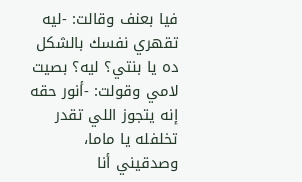فيا بعنف وقالت: -ليه تقهري نفسك بالشكل ده يا بنتي؟ ليه؟ بصيت لامي وقولت: -أنور حقه إنه يتجوز اللي تقدر تخلفله يا ماما، وصدقيني أنا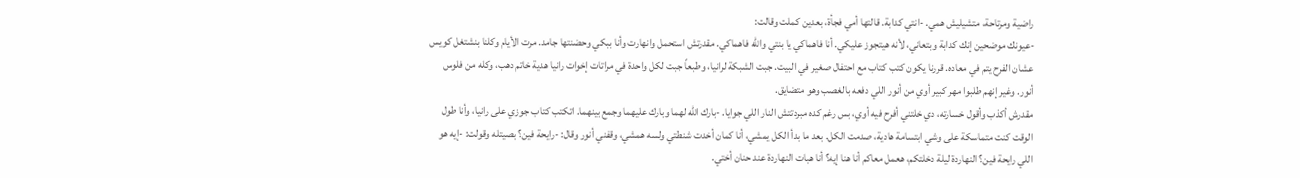راضية ومرتاحة، متشيليش همي. -انتي كدابة. قالتها أمي فجأة، بعدين كملت وقالت:
-عيونك موضحين إنك كدابة وبتعاني، لأنه هيتجوز عليكي. أنا فاهماكي يا بنتي والله فاهماكي. مقدرتش استحمل وانهارت وأنا ببكي وحضنتها جامد. مرت الأيام وكلنا بنشتغل كويس عشان الفرح يتم في معاده. قررنا يكون كتب كتاب مع احتفال صغير في البيت. جبت الشبكة لرانيا، وطبعاً جبت لكل واحدة في مراتات إخوات رانيا هدية خاتم دهب، وكله من فلوس أنور. وغير إنهم طلبوا مهر كبير أوي من أنور اللي دفعه بالغصب وهو متضايق.
مقدرش أكذب وأقول خسارته، دي خلتني أفرح فيه أوي، بس رغم كده مبردتتش النار اللي جوايا. -بارك الله لهما وبارك عليهما وجمع بينهما. اتكتب كتاب جوزي على رانيا، وأنا طول الوقت كنت متماسكة على وشي ابتسامة هادية، صدمت الكل. بعد ما بدأ الكل يمشي، أنا كمان أخدت شنطتي ولسه همشي، وقفني أنور وقال: -رايحة فين؟ بصيتله وقولت: -إيه هو اللي رايحة فين؟ النهاردة ليلة دخلتكم، هعمل معاكم أنا هنا إيه؟ أنا هبات النهاردة عند حنان أختي.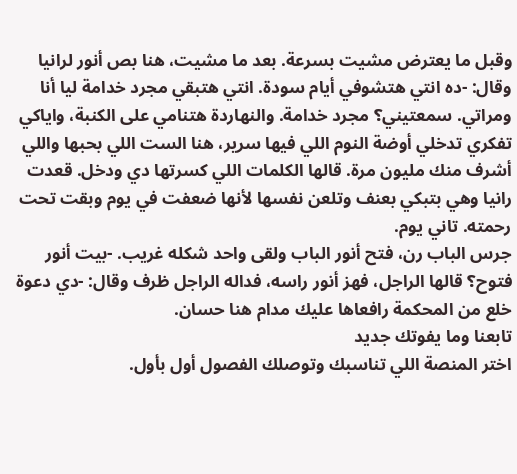وقبل ما يعترض مشيت بسرعة. بعد ما مشيت، هنا بص أنور لرانيا وقال: -ده انتي هتشوفي أيام سودة. انتي هتبقي مجرد خدامة ليا أنا ومراتي. سمعتيني؟ مجرد خدامة. والنهاردة هتنامي على الكنبة، واياكي تفكري تدخلي أوضة النوم اللي فيها سرير، هنا الست اللي بحبها واللي أشرف منك مليون مرة. قالها الكلمات اللي كسرتها دي ودخل. قعدت رانيا وهي بتبكي بعنف وتلعن نفسها لأنها ضعفت في يوم وبقت تحت رحمته. تاني يوم.
جرس الباب رن، فتح أنور الباب ولقى واحد شكله غريب. -بيت أنور فتوح؟ قالها الراجل، فهز أنور راسه، فداله الراجل ظرف وقال: -دي دعوة خلع من المحكمة رافعاها عليك مدام هنا حسان.
تابعنا وما يفوتك جديد
اختر المنصة اللي تناسبك وتوصلك الفصول أول بأول.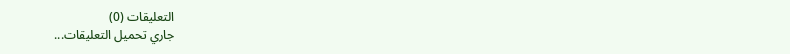التعليقات (0)
جاري تحميل التعليقات...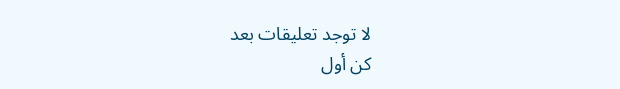لا توجد تعليقات بعد
كن أول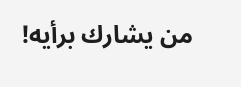من يشارك برأيه!